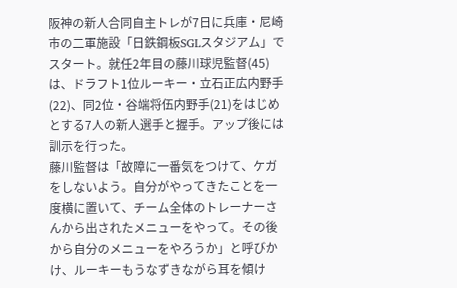阪神の新人合同自主トレが7日に兵庫・尼崎市の二軍施設「日鉄鋼板SGLスタジアム」でスタート。就任2年目の藤川球児監督(45)は、ドラフト1位ルーキー・立石正広内野手(22)、同2位・谷端将伍内野手(21)をはじめとする7人の新人選手と握手。アップ後には訓示を行った。
藤川監督は「故障に一番気をつけて、ケガをしないよう。自分がやってきたことを一度横に置いて、チーム全体のトレーナーさんから出されたメニューをやって。その後から自分のメニューをやろうか」と呼びかけ、ルーキーもうなずきながら耳を傾け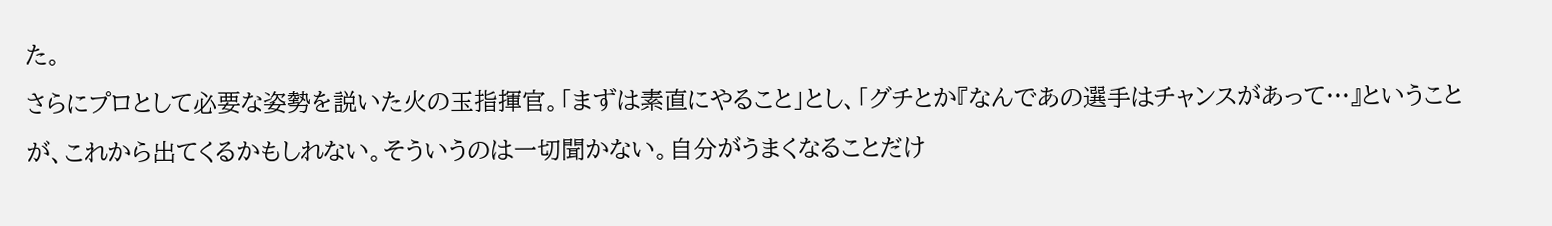た。
さらにプロとして必要な姿勢を説いた火の玉指揮官。「まずは素直にやること」とし、「グチとか『なんであの選手はチャンスがあって…』ということが、これから出てくるかもしれない。そういうのは一切聞かない。自分がうまくなることだけ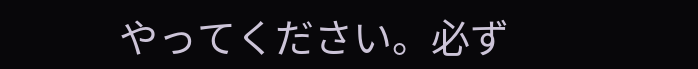やってください。必ず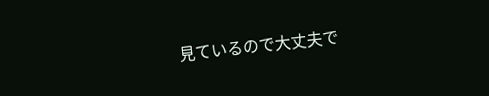見ているので大丈夫で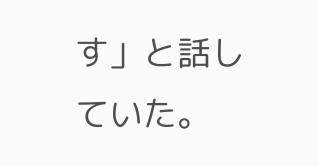す」と話していた。